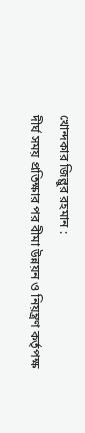খোন্দকার জিল্লুর রহমান :
দীর্ঘ সময় প্রতিক্ষার পর বীমা উন্নয়ন ও নিয়ন্ত্রণ কর্তৃপক্ষ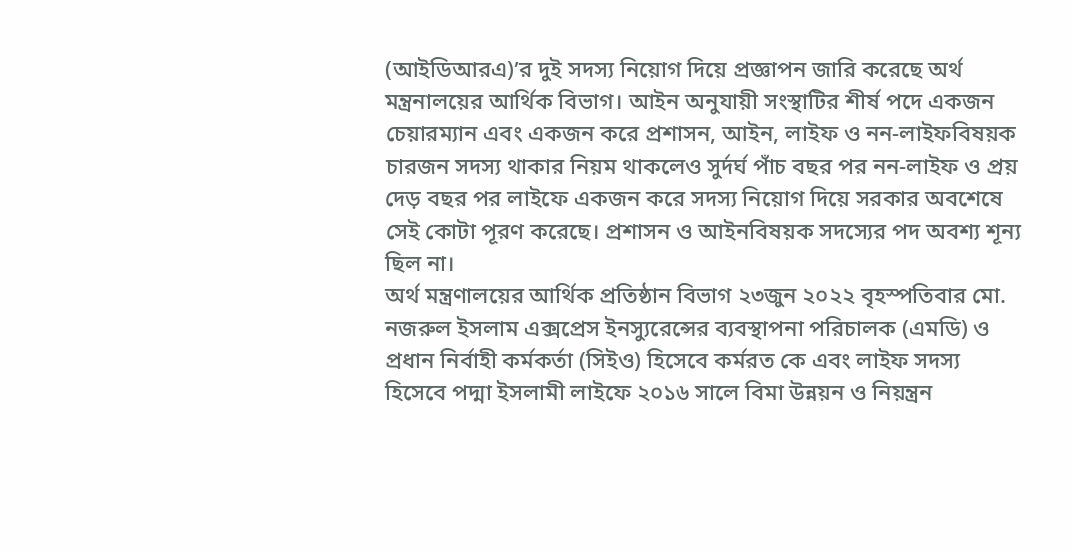(আইডিআরএ)’র দুই সদস্য নিয়োগ দিয়ে প্রজ্ঞাপন জারি করেছে অর্থ মন্ত্রনালয়ের আর্থিক বিভাগ। আইন অনুযায়ী সংস্থাটির শীর্ষ পদে একজন চেয়ারম্যান এবং একজন করে প্রশাসন, আইন, লাইফ ও নন-লাইফবিষয়ক চারজন সদস্য থাকার নিয়ম থাকলেও সুর্দর্ঘ পাঁচ বছর পর নন-লাইফ ও প্রয় দেড় বছর পর লাইফে একজন করে সদস্য নিয়োগ দিয়ে সরকার অবশেষে সেই কোটা পূরণ করেছে। প্রশাসন ও আইনবিষয়ক সদস্যের পদ অবশ্য শূন্য ছিল না।
অর্থ মন্ত্রণালয়ের আর্থিক প্রতিষ্ঠান বিভাগ ২৩জুন ২০২২ বৃহস্পতিবার মো. নজরুল ইসলাম এক্সপ্রেস ইনস্যুরেন্সের ব্যবস্থাপনা পরিচালক (এমডি) ও প্রধান নির্বাহী কর্মকর্তা (সিইও) হিসেবে কর্মরত কে এবং লাইফ সদস্য হিসেবে পদ্মা ইসলামী লাইফে ২০১৬ সালে বিমা উন্নয়ন ও নিয়ন্ত্রন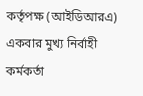কর্তৃপক্ষ (আইডিআরএ) একবার মুখ্য নির্বাহী কর্মকর্তা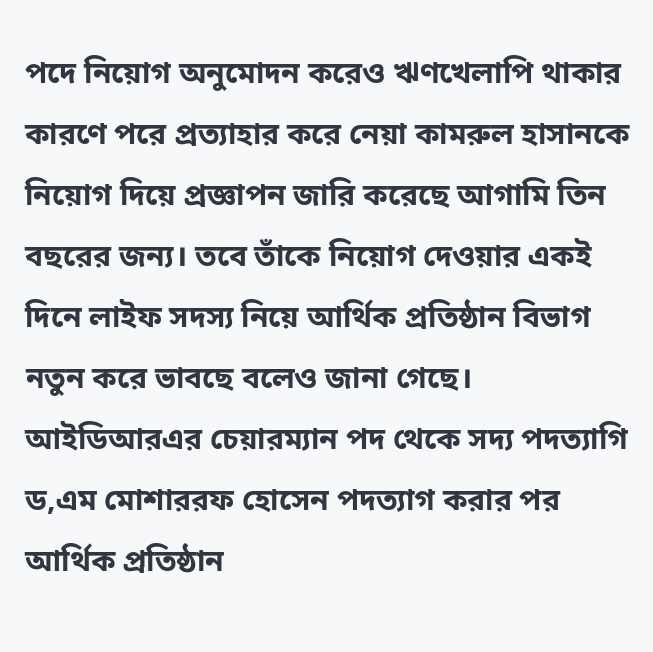পদে নিয়োগ অনুমোদন করেও ঋণখেলাপি থাকার কারণে পরে প্রত্যাহার করে নেয়া কামরুল হাসানকে নিয়োগ দিয়ে প্রজ্ঞাপন জারি করেছে আগামি তিন বছরের জন্য। তবে তাঁকে নিয়োগ দেওয়ার একই দিনে লাইফ সদস্য নিয়ে আর্থিক প্রতিষ্ঠান বিভাগ নতুন করে ভাবছে বলেও জানা গেছে।
আইডিআরএর চেয়ারম্যান পদ থেকে সদ্য পদত্যাগি ড,এম মোশাররফ হোসেন পদত্যাগ করার পর আর্থিক প্রতিষ্ঠান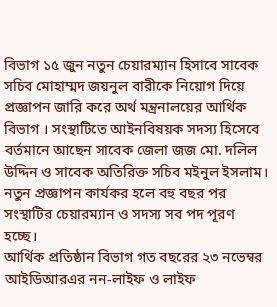বিভাগ ১৫ জুন নতুন চেয়ারম্যান হিসাবে সাবেক সচিব মোহাম্মদ জয়নুল বারীকে নিয়োগ দিয়ে প্রজ্ঞাপন জারি করে অর্থ মন্ত্রনালয়ের আর্থিক বিভাগ । সংস্থাটিতে আইনবিষয়ক সদস্য হিসেবে বর্তমানে আছেন সাবেক জেলা জজ মো. দলিল উদ্দিন ও সাবেক অতিরিক্ত সচিব মইনুল ইসলাম। নতুন প্রজ্ঞাপন কার্যকর হলে বহু বছর পর সংস্থাটির চেয়ারম্যান ও সদস্য সব পদ পূরণ হচ্ছে।
আর্থিক প্রতিষ্ঠান বিভাগ গত বছরের ২৩ নভেম্বর আইডিআরএর নন-লাইফ ও লাইফ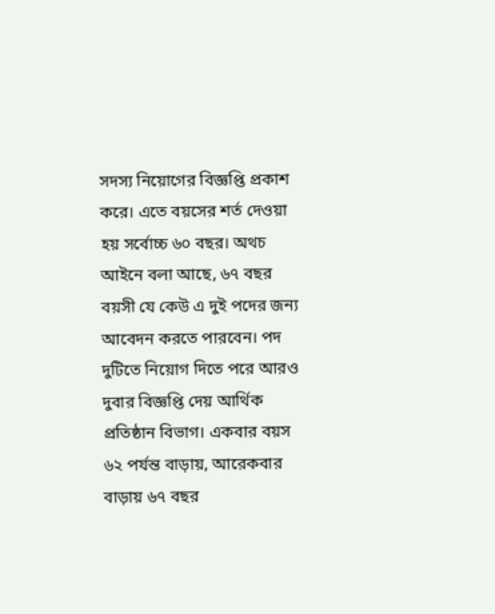সদস্য নিয়োগের বিজ্ঞপ্তি প্রকাশ করে। এতে বয়সের শর্ত দেওয়া হয় সর্বোচ্চ ৬০ বছর। অথচ আইনে বলা আছে, ৬৭ বছর বয়সী যে কেউ এ দুই পদের জন্য আবেদন করতে পারবেন। পদ দুটিতে নিয়োগ দিতে পরে আরও দুবার বিজ্ঞপ্তি দেয় আর্থিক প্রতিষ্ঠান বিভাগ। একবার বয়স ৬২ পর্যন্ত বাড়ায়, আরেকবার বাড়ায় ৬৭ বছর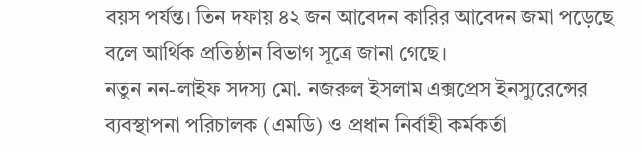বয়স পর্যন্ত। তিন দফায় ৪২ জন আবেদন কারির আবেদন জমা পড়েছে বলে আর্থিক প্রতিষ্ঠান বিভাগ সূত্রে জানা গেছে।
নতুন নন-লাইফ সদস্য মো. নজরুল ইসলাম এক্সপ্রেস ইনস্যুরেন্সের ব্যবস্থাপনা পরিচালক (এমডি) ও প্রধান নির্বাহী কর্মকর্তা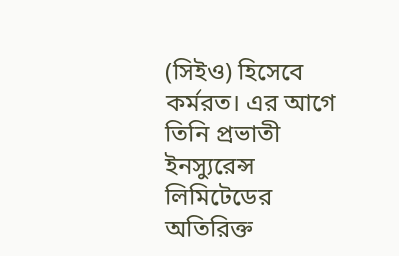(সিইও) হিসেবে কর্মরত। এর আগে তিনি প্রভাতী ইনস্যুরেন্স লিমিটেডের অতিরিক্ত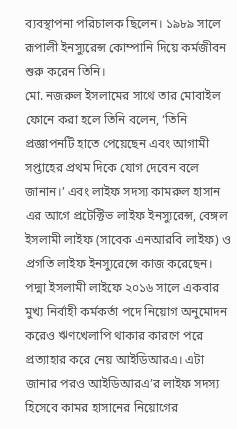ব্যবস্থাপনা পরিচালক ছিলেন। ১৯৮৯ সালে রূপালী ইনস্যুরেন্স কোম্পানি দিয়ে কর্মজীবন শুরু করেন তিনি।
মো. নজরুল ইসলামের সাথে তার মোবাইল ফোনে করা হলে তিনি বলেন, ‘তিনি প্রজ্ঞাপনটি হাতে পেয়েছেন এবং আগামী সপ্তাহের প্রথম দিকে যোগ দেবেন বলে জানান।’ এবং লাইফ সদস্য কামরুল হাসান এর আগে প্রটেক্টিভ লাইফ ইনস্যুরেন্স, বেঙ্গল ইসলামী লাইফ (সাবেক এনআরবি লাইফ) ও প্রগতি লাইফ ইনস্যুরেন্সে কাজ করেছেন। পদ্মা ইসলামী লাইফে ২০১৬ সালে একবার মুখ্য নির্বাহী কর্মকর্তা পদে নিয়োগ অনুমোদন করেও ঋণখেলাপি থাকার কারণে পরে প্রত্যাহার করে নেয় আইডিআরএ। এটা জানার পরও আইডিআরএ’র লাইফ সদস্য হিসেবে কামর হাসানের নিয়োগের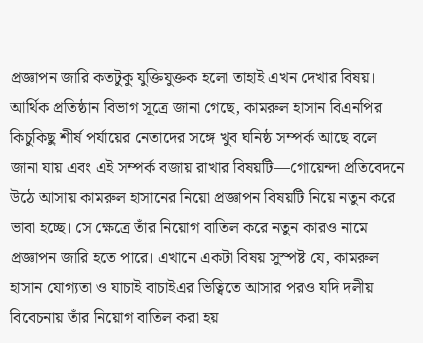প্রজ্ঞাপন জারি কতটুকু যুক্তিযুক্তক হলো তাহাই এখন দেখার বিষয়।
আর্থিক প্রতিষ্ঠান বিভাগ সূত্রে জানা গেছে, কামরুল হাসান বিএনপির কিচুকিছু শীর্ষ পর্যায়ের নেতাদের সঙ্গে খুব ঘনিষ্ঠ সম্পর্ক আছে বলে জানা যায় এবং এই সম্পর্ক বজায় রাখার বিষয়টি—গোয়েন্দা প্রতিবেদনে উঠে আসায় কামরুল হাসানের নিয়ো প্রজ্ঞাপন বিষয়টি নিয়ে নতুন করে ভাবা হচ্ছে। সে ক্ষেত্রে তাঁর নিয়োগ বাতিল করে নতুন কারও নামে প্রজ্ঞাপন জারি হতে পারে। এখানে একটা বিষয় সুস্পষ্ট যে, কামরুল হাসান যোগ্যতা ও যাচাই বাচাইএর ভিত্বিতে আসার পরও যদি দলীয় বিবেচনায় তাঁর নিয়োগ বাতিল করা হয়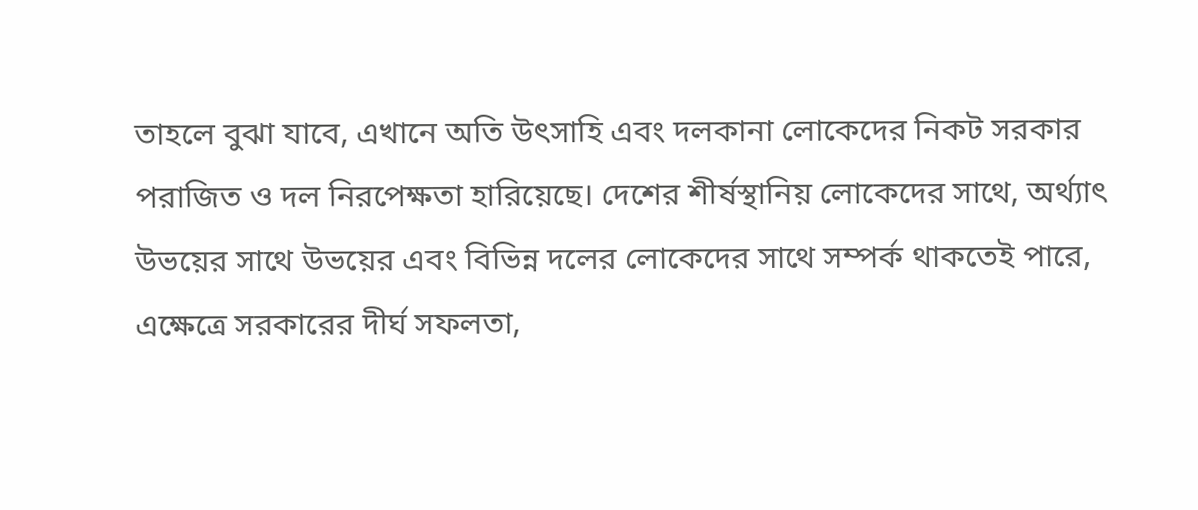তাহলে বুঝা যাবে, এখানে অতি উৎসাহি এবং দলকানা লোকেদের নিকট সরকার পরাজিত ও দল নিরপেক্ষতা হারিয়েছে। দেশের শীর্ষস্থানিয় লোকেদের সাথে, অর্থ্যাৎ উভয়ের সাথে উভয়ের এবং বিভিন্ন দলের লোকেদের সাথে সম্পর্ক থাকতেই পারে, এক্ষেত্রে সরকারের দীর্ঘ সফলতা,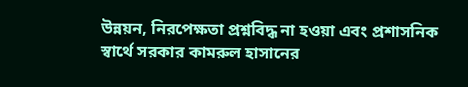উন্নয়ন, নিরপেক্ষতা প্রশ্নবিদ্ধ না হওয়া এবং প্রশাসনিক স্বার্থে সরকার কামরুল হাসানের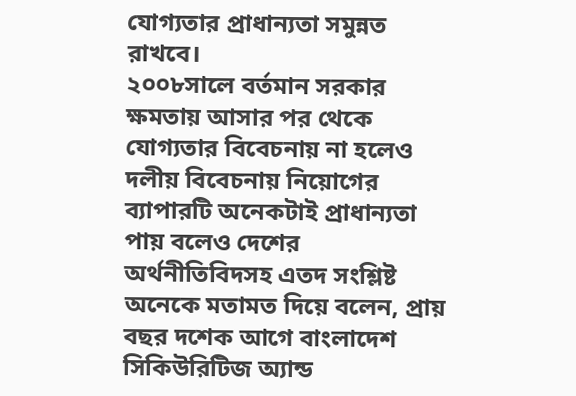যোগ্যতার প্রাধান্যতা সমুন্নত রাখবে।
২০০৮সালে বর্তমান সরকার ক্ষমতায় আসার পর থেকে যোগ্যতার বিবেচনায় না হলেও দলীয় বিবেচনায় নিয়োগের ব্যাপারটি অনেকটাই প্রাধান্যতা পায় বলেও দেশের অর্থনীতিবিদসহ এতদ সংশ্লিষ্ট অনেকে মতামত দিয়ে বলেন, প্রায় বছর দশেক আগে বাংলাদেশ সিকিউরিটিজ অ্যান্ড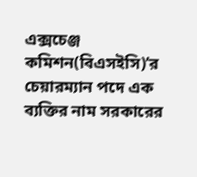এক্সচেঞ্জ কমিশন(বিএসইসি)’র চেয়ারম্যান পদে এক ব্যক্তির নাম সরকারের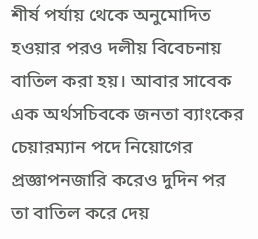শীর্ষ পর্যায় থেকে অনুমোদিত হওয়ার পরও দলীয় বিবেচনায় বাতিল করা হয়। আবার সাবেক এক অর্থসচিবকে জনতা ব্যাংকের চেয়ারম্যান পদে নিয়োগের প্রজ্ঞাপনজারি করেও দুদিন পর তা বাতিল করে দেয়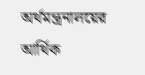অর্থমন্ত্রনালয়ের আর্থিক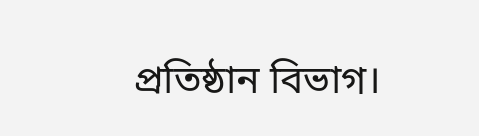প্রতিষ্ঠান বিভাগ।